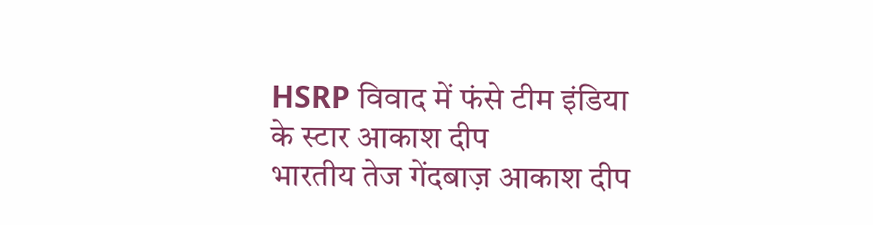HSRP विवाद में फंसे टीम इंडिया के स्टार आकाश दीप
भारतीय तेज गेंदबाज़ आकाश दीप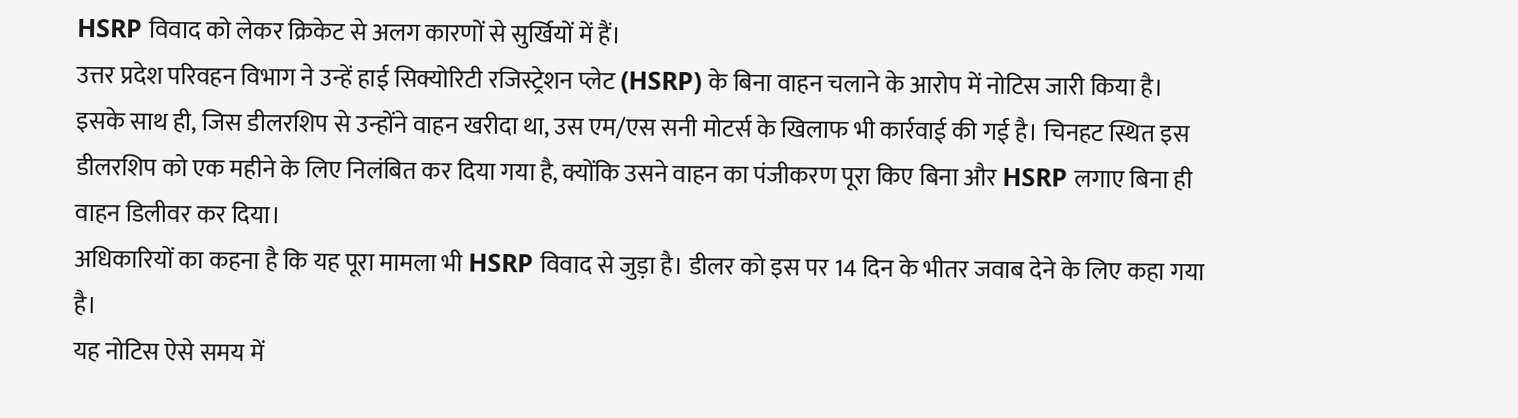HSRP विवाद को लेकर क्रिकेट से अलग कारणों से सुर्खियों में हैं।
उत्तर प्रदेश परिवहन विभाग ने उन्हें हाई सिक्योरिटी रजिस्ट्रेशन प्लेट (HSRP) के बिना वाहन चलाने के आरोप में नोटिस जारी किया है।
इसके साथ ही, जिस डीलरशिप से उन्होंने वाहन खरीदा था, उस एम/एस सनी मोटर्स के खिलाफ भी कार्रवाई की गई है। चिनहट स्थित इस डीलरशिप को एक महीने के लिए निलंबित कर दिया गया है, क्योंकि उसने वाहन का पंजीकरण पूरा किए बिना और HSRP लगाए बिना ही वाहन डिलीवर कर दिया।
अधिकारियों का कहना है कि यह पूरा मामला भी HSRP विवाद से जुड़ा है। डीलर को इस पर 14 दिन के भीतर जवाब देने के लिए कहा गया है।
यह नोटिस ऐसे समय में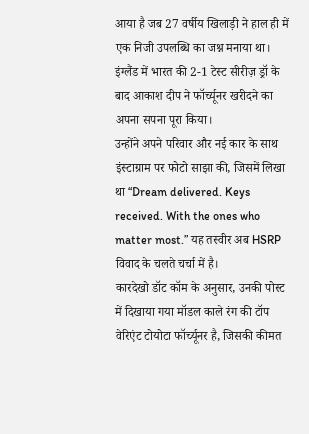आया है जब 27 वर्षीय खिलाड़ी ने हाल ही में एक निजी उपलब्धि का जश्न मनाया था। इंग्लैंड में भारत की 2-1 टेस्ट सीरीज़ ड्रॉ के बाद आकाश दीप ने फॉर्च्यूनर खरीदने का अपना सपना पूरा किया।
उन्होंने अपने परिवार और नई कार के साथ इंस्टाग्राम पर फोटो साझा की, जिसमें लिखा था “Dream delivered. Keys received. With the ones who matter most.” यह तस्वीर अब HSRP विवाद के चलते चर्चा में है।
कारदेखो डॉट कॉम के अनुसार, उनकी पोस्ट में दिखाया गया मॉडल काले रंग की टॉप वेरिएंट टोयोटा फॉर्च्यूनर है, जिसकी कीमत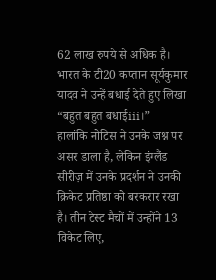62 लाख रुपये से अधिक है। भारत के टी20 कप्तान सूर्यकुमार यादव ने उन्हें बधाई देते हुए लिखा “बहुत बहुत बधाईiii।”
हालांकि नोटिस ने उनके जश्न पर असर डाला है, लेकिन इंग्लैंड सीरीज़ में उनके प्रदर्शन ने उनकी क्रिकेट प्रतिष्ठा को बरकरार रखा है। तीन टेस्ट मैचों में उन्होंने 13 विकेट लिए,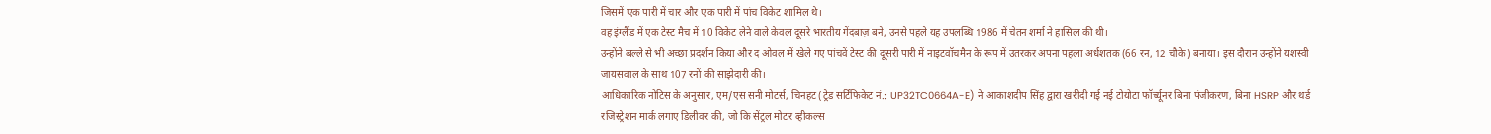जिसमें एक पारी में चार और एक पारी में पांच विकेट शामिल थे।
वह इंग्लैंड में एक टेस्ट मैच में 10 विकेट लेने वाले केवल दूसरे भारतीय गेंदबाज़ बने, उनसे पहले यह उपलब्धि 1986 में चेतन शर्मा ने हासिल की थी।
उन्होंने बल्ले से भी अच्छा प्रदर्शन किया और द ओवल में खेले गए पांचवें टेस्ट की दूसरी पारी में नाइटवॉचमैन के रूप में उतरकर अपना पहला अर्धशतक (66 रन, 12 चौके) बनाया। इस दौरान उन्होंने यशस्वी जायसवाल के साथ 107 रनों की साझेदारी की।
आधिकारिक नोटिस के अनुसार, एम/एस सनी मोटर्स, चिनहट (ट्रेड सर्टिफिकेट नं.: UP32TC0664A-E) ने आकाशदीप सिंह द्वारा खरीदी गई नई टोयोटा फॉर्च्यूनर बिना पंजीकरण, बिना HSRP और थर्ड रजिस्ट्रेशन मार्क लगाए डिलीवर की, जो कि सेंट्रल मोटर व्हीकल्स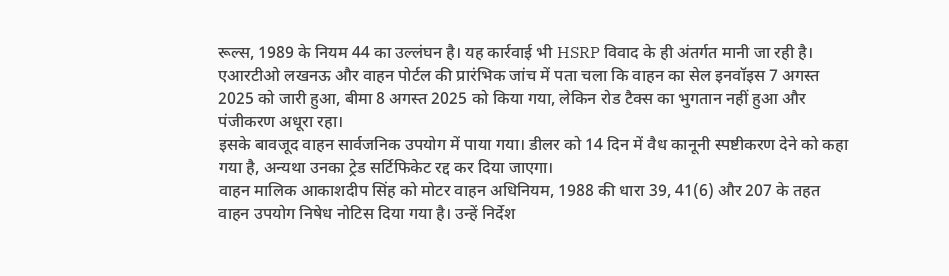रूल्स, 1989 के नियम 44 का उल्लंघन है। यह कार्रवाई भी HSRP विवाद के ही अंतर्गत मानी जा रही है।
एआरटीओ लखनऊ और वाहन पोर्टल की प्रारंभिक जांच में पता चला कि वाहन का सेल इनवॉइस 7 अगस्त 2025 को जारी हुआ, बीमा 8 अगस्त 2025 को किया गया, लेकिन रोड टैक्स का भुगतान नहीं हुआ और पंजीकरण अधूरा रहा।
इसके बावजूद वाहन सार्वजनिक उपयोग में पाया गया। डीलर को 14 दिन में वैध कानूनी स्पष्टीकरण देने को कहा गया है, अन्यथा उनका ट्रेड सर्टिफिकेट रद्द कर दिया जाएगा।
वाहन मालिक आकाशदीप सिंह को मोटर वाहन अधिनियम, 1988 की धारा 39, 41(6) और 207 के तहत वाहन उपयोग निषेध नोटिस दिया गया है। उन्हें निर्देश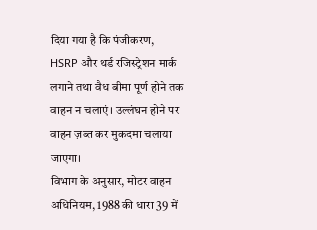दिया गया है कि पंजीकरण, HSRP और थर्ड रजिस्ट्रेशन मार्क लगाने तथा वैध बीमा पूर्ण होने तक वाहन न चलाएं। उल्लंघन होने पर वाहन ज़ब्त कर मुकदमा चलाया जाएगा।
विभाग के अनुसार, मोटर वाहन अधिनियम, 1988 की धारा 39 में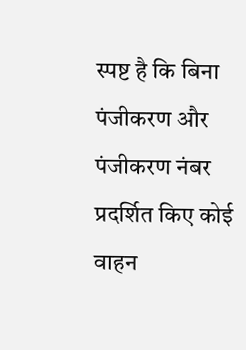स्पष्ट है कि बिना पंजीकरण और पंजीकरण नंबर प्रदर्शित किए कोई वाहन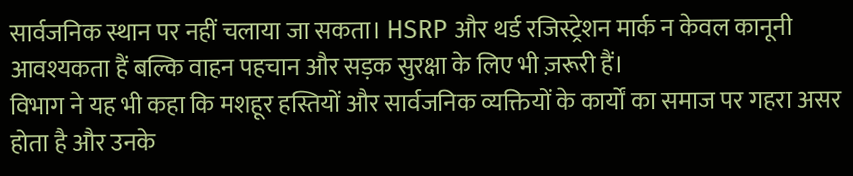सार्वजनिक स्थान पर नहीं चलाया जा सकता। HSRP और थर्ड रजिस्ट्रेशन मार्क न केवल कानूनी आवश्यकता हैं बल्कि वाहन पहचान और सड़क सुरक्षा के लिए भी ज़रूरी हैं।
विभाग ने यह भी कहा कि मशहूर हस्तियों और सार्वजनिक व्यक्तियों के कार्यों का समाज पर गहरा असर होता है और उनके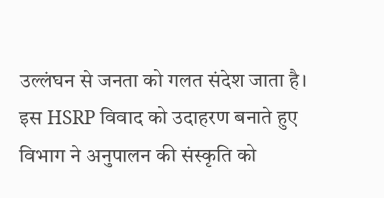उल्लंघन से जनता को गलत संदेश जाता है।
इस HSRP विवाद को उदाहरण बनाते हुए विभाग ने अनुपालन की संस्कृति को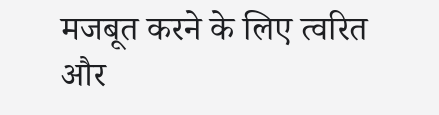मजबूत करने के लिए त्वरित और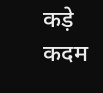कड़े कदम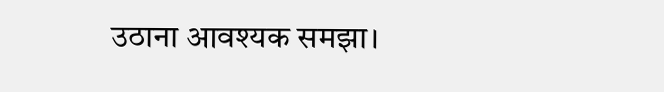उठाना आवश्यक समझा।